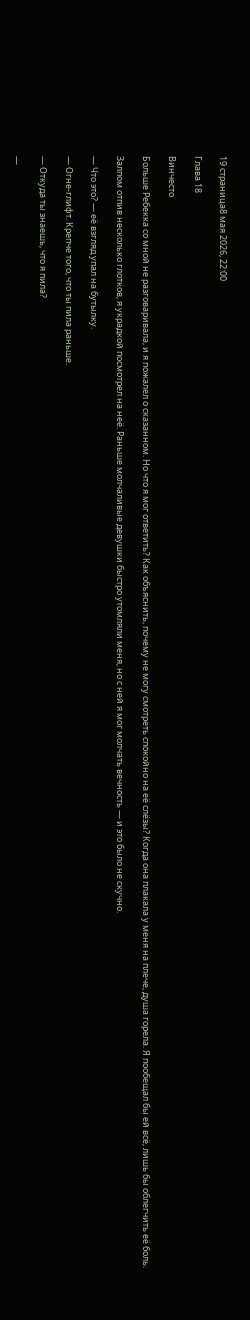19 страница8 мая 2026, 22:00

Глава 18

Винчесто

Больше Ребекка со мной не разговаривала, и я пожалел о сказанном. Но что я мог ответить? Как объяснить, почему не могу смотреть спокойно на её слёзы? Когда она плакала у меня на плече, душа горела. Я пообещал бы ей всё, лишь бы облегчить её боль.

Залпом отпив несколько глотков, я украдкой посмотрел на неё. Раньше молчаливые девушки быстро утомляли меня, но с ней я мог молчать вечность — и это было не скучно.

— Что это? — её взгляд упал на бутылку.

— Огне-глифт. Крепче того, что ты пила раньше.

— Откуда ты знаешь, что я пила?

—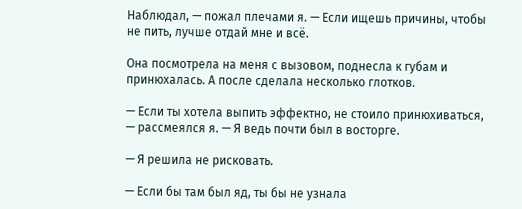Наблюдал, — пожал плечами я. — Если ищешь причины, чтобы не пить, лучше отдай мне и всё.

Она посмотрела на меня с вызовом, поднесла к губам и принюхалась. А после сделала несколько глотков.

— Если ты хотела выпить эффектно, не стоило принюхиваться, — рассмеялся я. — Я ведь почти был в восторге.

— Я решила не рисковать.

— Если бы там был яд, ты бы не узнала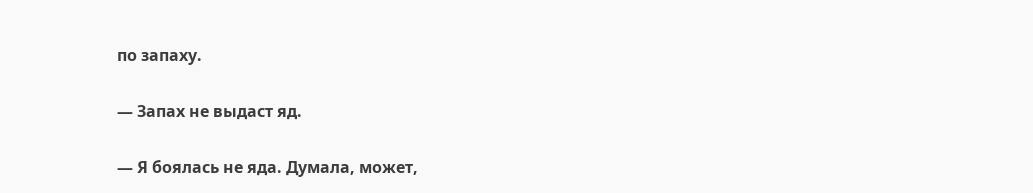по запаху.

— Запах не выдаст яд.

— Я боялась не яда. Думала, может,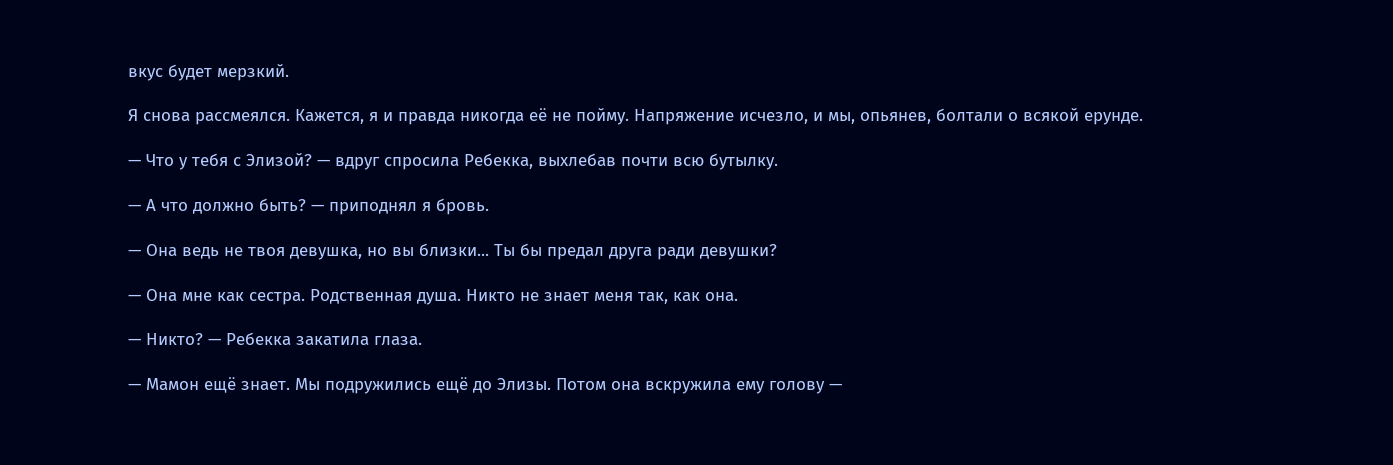вкус будет мерзкий.

Я снова рассмеялся. Кажется, я и правда никогда её не пойму. Напряжение исчезло, и мы, опьянев, болтали о всякой ерунде.

— Что у тебя с Элизой? — вдруг спросила Ребекка, выхлебав почти всю бутылку.

— А что должно быть? — приподнял я бровь.

— Она ведь не твоя девушка, но вы близки... Ты бы предал друга ради девушки?

— Она мне как сестра. Родственная душа. Никто не знает меня так, как она.

— Никто? — Ребекка закатила глаза.

— Мамон ещё знает. Мы подружились ещё до Элизы. Потом она вскружила ему голову —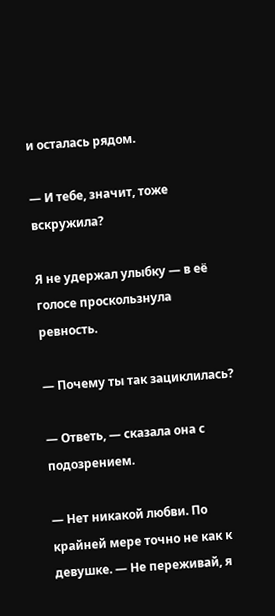и осталась рядом.

— И тебе, значит, тоже вскружила?

Я не удержал улыбку — в её голосе проскользнула ревность.

— Почему ты так зациклилась?

— Ответь, — сказала она с подозрением.

— Нет никакой любви. По крайней мере точно не как к девушке. — Не переживай, я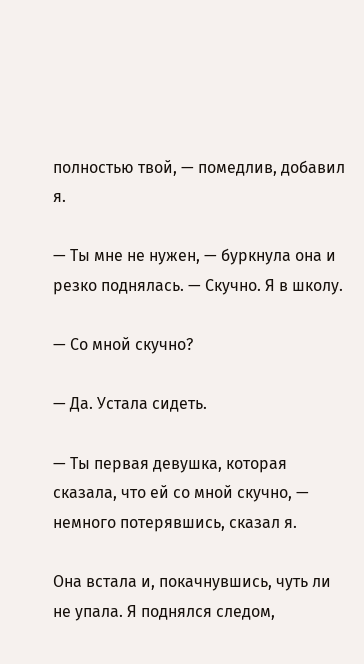полностью твой, — помедлив, добавил я.

— Ты мне не нужен, — буркнула она и резко поднялась. — Скучно. Я в школу.

— Со мной скучно?

— Да. Устала сидеть.

— Ты первая девушка, которая сказала, что ей со мной скучно, — немного потерявшись, сказал я.

Она встала и, покачнувшись, чуть ли не упала. Я поднялся следом,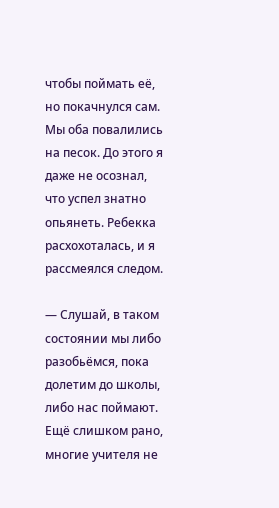чтобы поймать её, но покачнулся сам. Мы оба повалились на песок. До этого я даже не осознал, что успел знатно опьянеть. Ребекка расхохоталась, и я рассмеялся следом.

— Слушай, в таком состоянии мы либо разобьёмся, пока долетим до школы, либо нас поймают. Ещё слишком рано, многие учителя не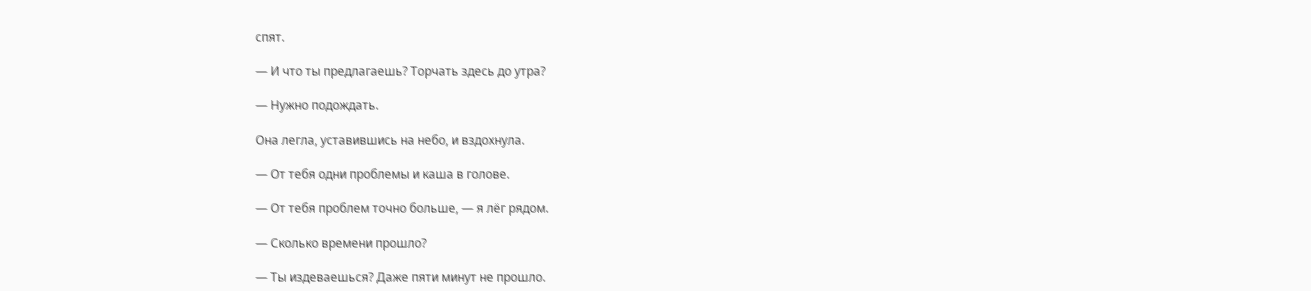спят.

— И что ты предлагаешь? Торчать здесь до утра?

— Нужно подождать.

Она легла, уставившись на небо, и вздохнула.

— От тебя одни проблемы и каша в голове.

— От тебя проблем точно больше, — я лёг рядом.

— Сколько времени прошло?

— Ты издеваешься? Даже пяти минут не прошло.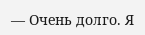— Очень долго. Я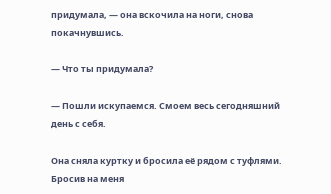придумала, — она вскочила на ноги, снова покачнувшись.

— Что ты придумала?

— Пошли искупаемся. Смоем весь сегодняшний день с себя.

Она сняла куртку и бросила её рядом с туфлями. Бросив на меня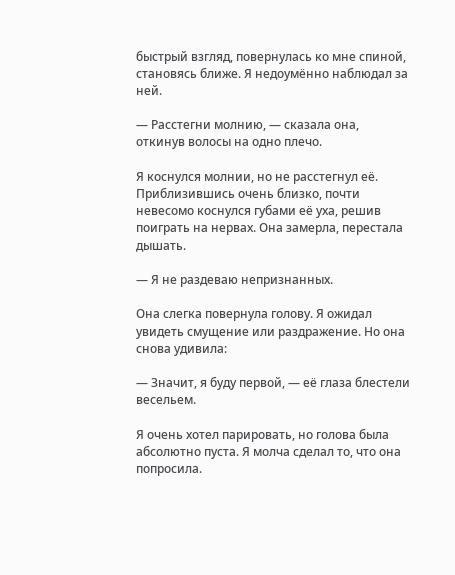быстрый взгляд, повернулась ко мне спиной, становясь ближе. Я недоумённо наблюдал за ней.

— Расстегни молнию, — сказала она, откинув волосы на одно плечо.

Я коснулся молнии, но не расстегнул её. Приблизившись очень близко, почти невесомо коснулся губами её уха, решив поиграть на нервах. Она замерла, перестала дышать.

— Я не раздеваю непризнанных.

Она слегка повернула голову. Я ожидал увидеть смущение или раздражение. Но она снова удивила:

— Значит, я буду первой, — её глаза блестели весельем.

Я очень хотел парировать, но голова была абсолютно пуста. Я молча сделал то, что она попросила.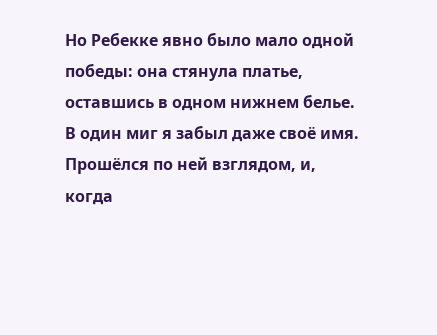Но Ребекке явно было мало одной победы: она стянула платье, оставшись в одном нижнем белье. В один миг я забыл даже своё имя. Прошёлся по ней взглядом, и, когда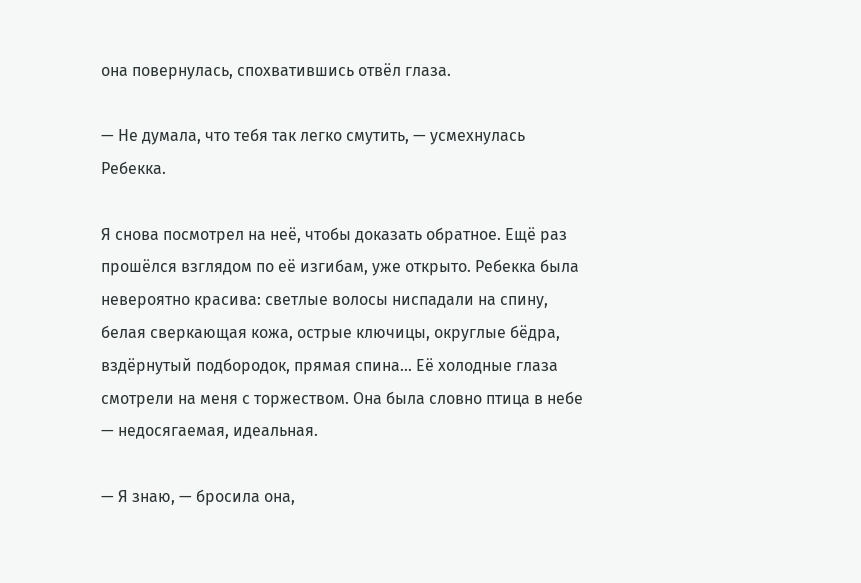она повернулась, спохватившись отвёл глаза.

— Не думала, что тебя так легко смутить, — усмехнулась Ребекка.

Я снова посмотрел на неё, чтобы доказать обратное. Ещё раз прошёлся взглядом по её изгибам, уже открыто. Ребекка была невероятно красива: светлые волосы ниспадали на спину, белая сверкающая кожа, острые ключицы, округлые бёдра, вздёрнутый подбородок, прямая спина... Её холодные глаза смотрели на меня с торжеством. Она была словно птица в небе — недосягаемая, идеальная.

— Я знаю, — бросила она,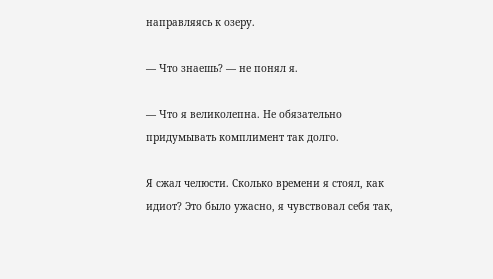направляясь к озеру.

— Что знаешь? — не понял я.

— Что я великолепна. Не обязательно придумывать комплимент так долго.

Я сжал челюсти. Сколько времени я стоял, как идиот? Это было ужасно, я чувствовал себя так,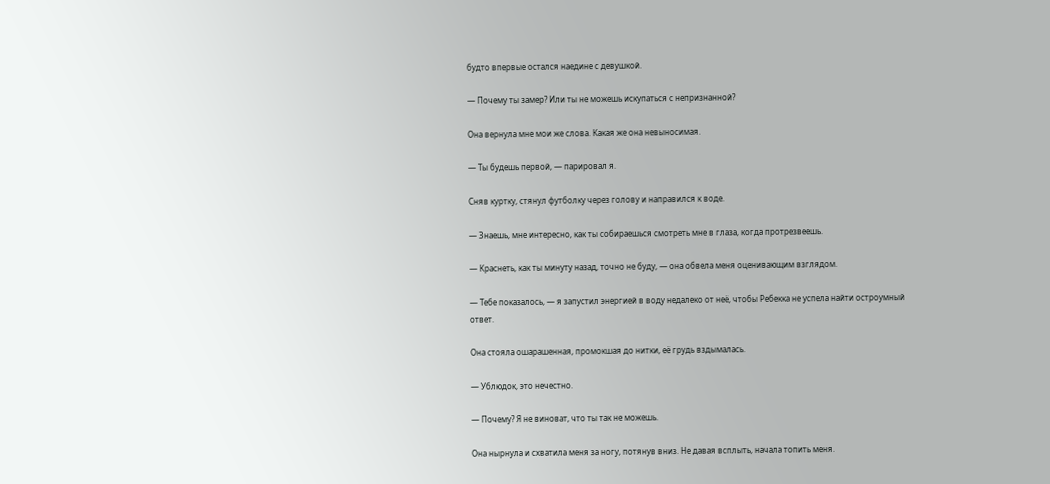будто впервые остался наедине с девушкой.

— Почему ты замер? Или ты не можешь искупаться с непризнанной?

Она вернула мне мои же слова. Какая же она невыносимая.

— Ты будешь первой, — парировал я.

Сняв куртку, стянул футболку через голову и направился к воде.

— Знаешь, мне интересно, как ты собираешься смотреть мне в глаза, когда протрезвеешь.

— Краснеть, как ты минуту назад, точно не буду, — она обвела меня оценивающим взглядом.

— Тебе показалось, — я запустил энергией в воду недалеко от неё, чтобы Ребекка не успела найти остроумный ответ.

Она стояла ошарашенная, промокшая до нитки, её грудь вздымалась.

— Ублюдок, это нечестно.

— Почему? Я не виноват, что ты так не можешь.

Она нырнула и схватила меня за ногу, потянув вниз. Не давая всплыть, начала топить меня.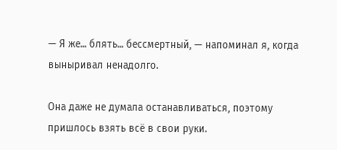— Я же... блять... бессмертный, — напоминал я, когда выныривал ненадолго.

Она даже не думала останавливаться, поэтому пришлось взять всё в свои руки.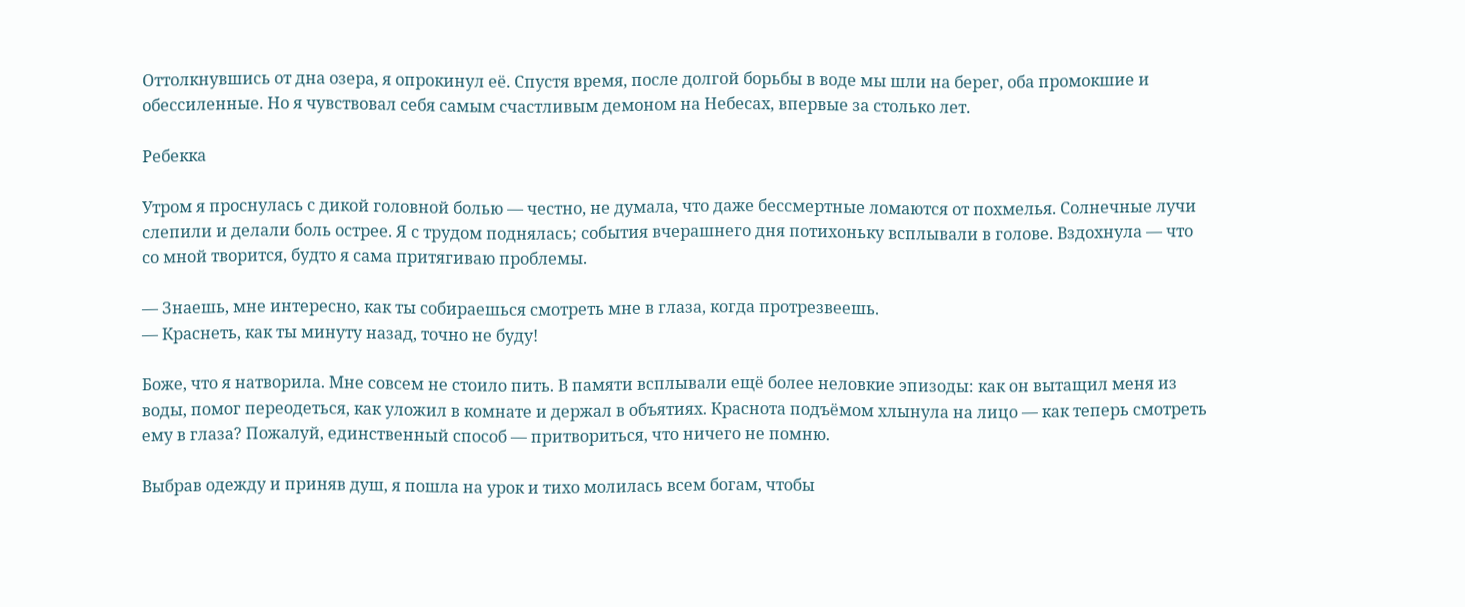Оттолкнувшись от дна озера, я опрокинул её. Спустя время, после долгой борьбы в воде мы шли на берег, оба промокшие и обессиленные. Но я чувствовал себя самым счастливым демоном на Небесах, впервые за столько лет.

Ребекка

Утром я проснулась с дикой головной болью — честно, не думала, что даже бессмертные ломаются от похмелья. Солнечные лучи слепили и делали боль острее. Я с трудом поднялась; события вчерашнего дня потихоньку всплывали в голове. Вздохнула — что со мной творится, будто я сама притягиваю проблемы.

— Знаешь, мне интересно, как ты собираешься смотреть мне в глаза, когда протрезвеешь.
— Краснеть, как ты минуту назад, точно не буду!

Боже, что я натворила. Мне совсем не стоило пить. В памяти всплывали ещё более неловкие эпизоды: как он вытащил меня из воды, помог переодеться, как уложил в комнате и держал в объятиях. Краснота подъёмом хлынула на лицо — как теперь смотреть ему в глаза? Пожалуй, единственный способ — притвориться, что ничего не помню.

Выбрав одежду и приняв душ, я пошла на урок и тихо молилась всем богам, чтобы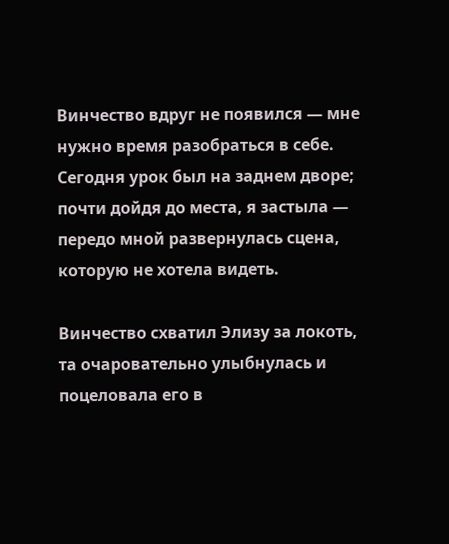Винчество вдруг не появился — мне нужно время разобраться в себе. Сегодня урок был на заднем дворе; почти дойдя до места, я застыла — передо мной развернулась сцена, которую не хотела видеть.

Винчество схватил Элизу за локоть, та очаровательно улыбнулась и поцеловала его в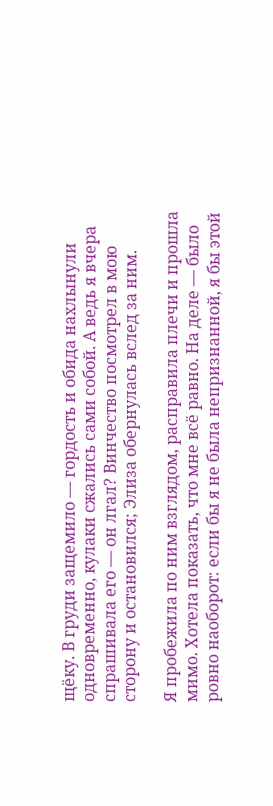щёку. В груди защемило — гордость и обида нахлынули одновременно, кулаки сжались сами собой. А ведь я вчера спрашивала его — он лгал? Винчество посмотрел в мою сторону и остановился; Элиза обернулась вслед за ним.

Я пробежила по ним взглядом, расправила плечи и прошла мимо. Хотела показать, что мне всё равно. На деле — было ровно наоборот: если бы я не была непризнанной, я бы этой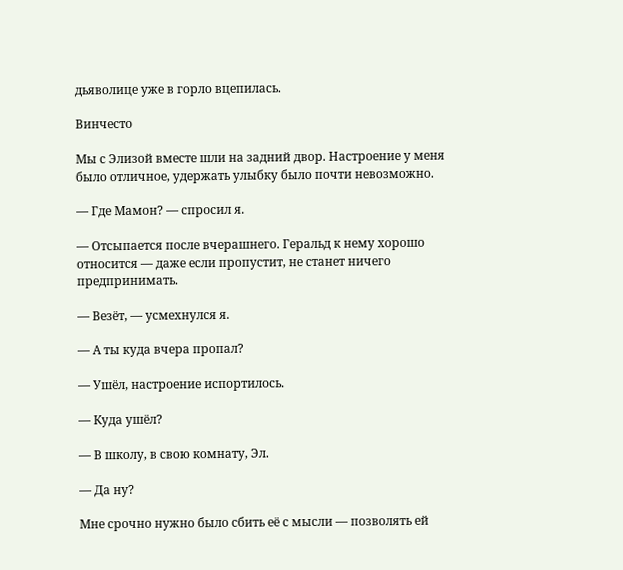дьяволице уже в горло вцепилась.

Винчесто

Мы с Элизой вместе шли на задний двор. Настроение у меня было отличное, удержать улыбку было почти невозможно.

— Где Мамон? — спросил я.

— Отсыпается после вчерашнего. Геральд к нему хорошо относится — даже если пропустит, не станет ничего предпринимать.

— Везёт, — усмехнулся я.

— А ты куда вчера пропал?

— Ушёл, настроение испортилось.

— Куда ушёл?

— В школу, в свою комнату, Эл.

— Да ну?

Мне срочно нужно было сбить её с мысли — позволять ей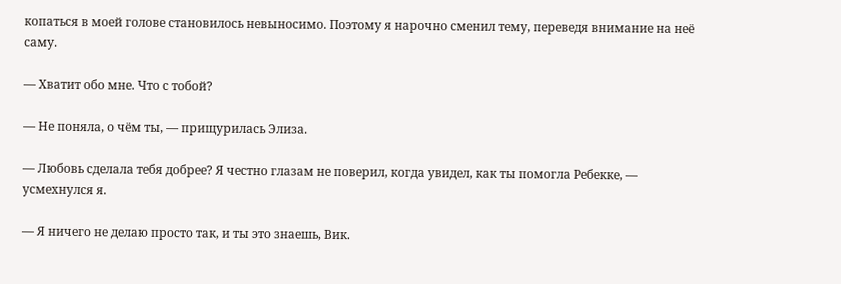копаться в моей голове становилось невыносимо. Поэтому я нарочно сменил тему, переведя внимание на неё саму.

— Хватит обо мне. Что с тобой?

— Не поняла, о чём ты, — прищурилась Элиза.

— Любовь сделала тебя добрее? Я честно глазам не поверил, когда увидел, как ты помогла Ребекке, — усмехнулся я.

— Я ничего не делаю просто так, и ты это знаешь, Вик.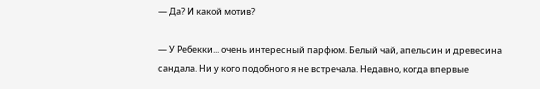— Да? И какой мотив?

— У Ребекки... очень интересный парфюм. Белый чай, апельсин и древесина сандала. Ни у кого подобного я не встречала. Недавно, когда впервые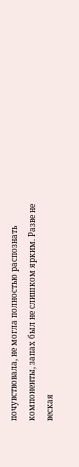почувствовала, не могла полностью распознать компоненты, запах был не слишком ярким. Разве не веская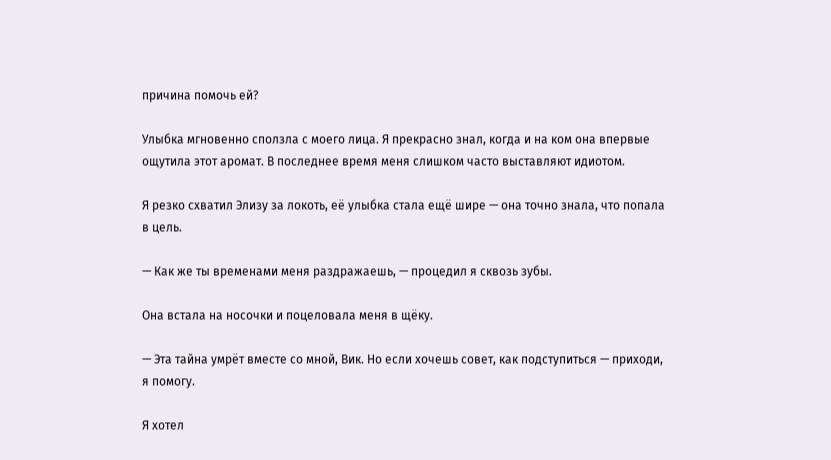причина помочь ей?

Улыбка мгновенно сползла с моего лица. Я прекрасно знал, когда и на ком она впервые ощутила этот аромат. В последнее время меня слишком часто выставляют идиотом.

Я резко схватил Элизу за локоть, её улыбка стала ещё шире — она точно знала, что попала в цель.

— Как же ты временами меня раздражаешь, — процедил я сквозь зубы.

Она встала на носочки и поцеловала меня в щёку.

— Эта тайна умрёт вместе со мной, Вик. Но если хочешь совет, как подступиться — приходи, я помогу.

Я хотел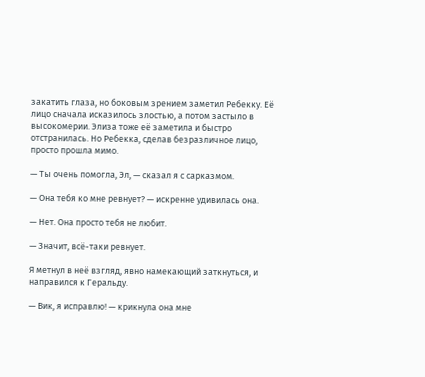закатить глаза, но боковым зрением заметил Ребекку. Её лицо сначала исказилось злостью, а потом застыло в высокомерии. Элиза тоже её заметила и быстро отстранилась. Но Ребекка, сделав безразличное лицо, просто прошла мимо.

— Ты очень помогла, Эл, — сказал я с сарказмом.

— Она тебя ко мне ревнует? — искренне удивилась она.

— Нет. Она просто тебя не любит.

— Значит, всё-таки ревнует.

Я метнул в неё взгляд, явно намекающий заткнуться, и направился к Геральду.

— Вик, я исправлю! — крикнула она мне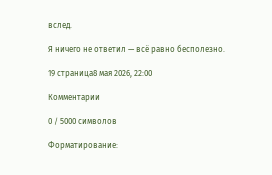вслед.

Я ничего не ответил — всё равно бесполезно.

19 страница8 мая 2026, 22:00

Комментарии

0 / 5000 символов

Форматирование: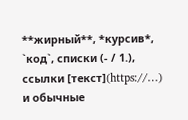**жирный**, *курсив*, `код`, списки (- / 1.), ссылки [текст](https://…) и обычные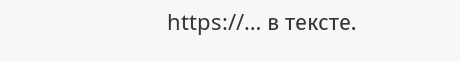https://… в тексте.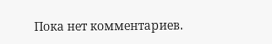Пока нет комментариев.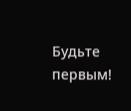Будьте первым!